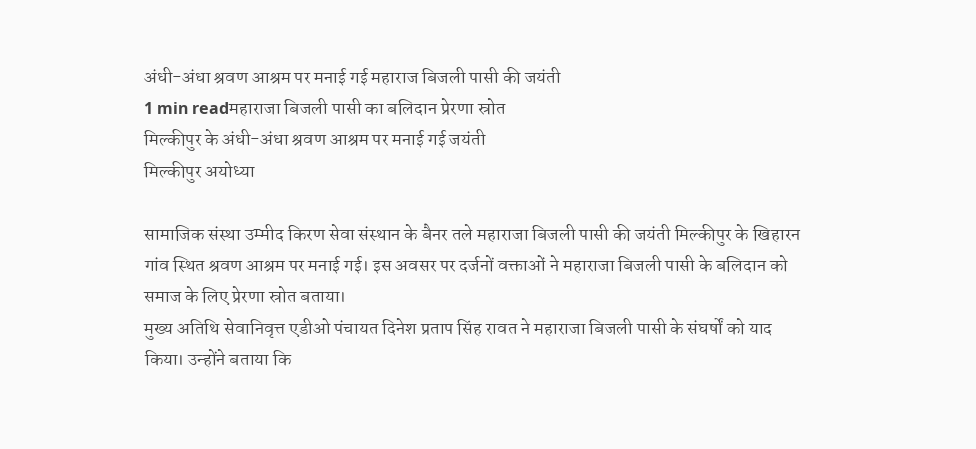अंधी-अंधा श्रवण आश्रम पर मनाई गई महाराज बिजली पासी की जयंती
1 min readमहाराजा बिजली पासी का बलिदान प्रेरणा स्रोत
मिल्कीपुर के अंधी-अंधा श्रवण आश्रम पर मनाई गई जयंती
मिल्कीपुर अयोध्या

सामाजिक संस्था उम्मीद किरण सेवा संस्थान के बैनर तले महाराजा बिजली पासी की जयंती मिल्कीपुर के खिहारन गांव स्थित श्रवण आश्रम पर मनाई गई। इस अवसर पर दर्जनों वक्ताओं ने महाराजा बिजली पासी के बलिदान को समाज के लिए प्रेरणा स्रोत बताया।
मुख्य अतिथि सेवानिवृत्त एडीओ पंचायत दिनेश प्रताप सिंह रावत ने महाराजा बिजली पासी के संघर्षों को याद किया। उन्होंने बताया कि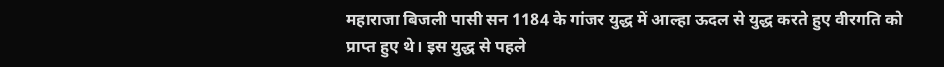महाराजा बिजली पासी सन 1184 के गांजर युद्ध में आल्हा ऊदल से युद्ध करते हुए वीरगति को प्राप्त हुए थे। इस युद्ध से पहले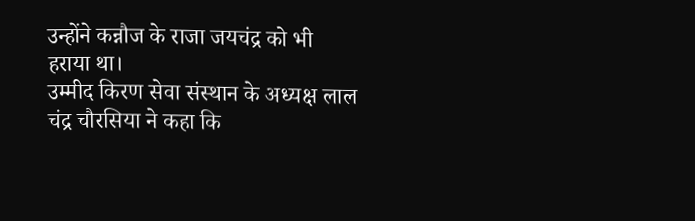उन्होंने कन्नौज के राजा जयचंद्र को भी हराया था।
उम्मीद किरण सेवा संस्थान के अध्यक्ष लाल चंद्र चौरसिया ने कहा कि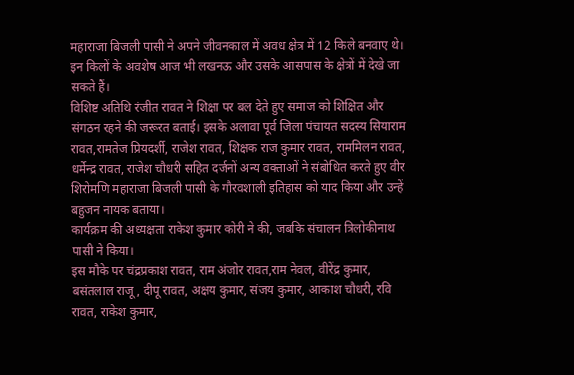महाराजा बिजली पासी ने अपने जीवनकाल में अवध क्षेत्र में 12 किले बनवाए थे। इन किलों के अवशेष आज भी लखनऊ और उसके आसपास के क्षेत्रों में देखे जा सकते हैं।
विशिष्ट अतिथि रंजीत रावत ने शिक्षा पर बल देते हुए समाज को शिक्षित और संगठन रहने की जरूरत बताई। इसके अलावा पूर्व जिला पंचायत सदस्य सियाराम रावत,रामतेज प्रियदर्शी, राजेश रावत, शिक्षक राज कुमार रावत, राममिलन रावत, धर्मेन्द्र रावत, राजेश चौधरी सहित दर्जनों अन्य वक्ताओं ने संबोधित करते हुए वीर शिरोमणि महाराजा बिजली पासी के गौरवशाली इतिहास को याद किया और उन्हें बहुजन नायक बताया।
कार्यक्रम की अध्यक्षता राकेश कुमार कोरी ने की, जबकि संचालन त्रिलोकीनाथ पासी ने किया।
इस मौके पर चंद्रप्रकाश रावत, राम अंजोर रावत,राम नेवल, वीरेंद्र कुमार, बसंतलाल राजू, दीपू रावत, अक्षय कुमार, संजय कुमार, आकाश चौधरी, रवि रावत, राकेश कुमार,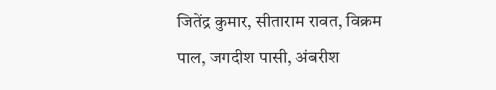जितेंद्र कुमार, सीताराम रावत, विक्रम पाल, जगदीश पासी, अंबरीश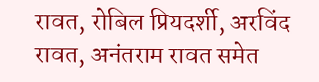रावत, रोबिल प्रियदर्शी, अरविंद रावत, अनंतराम रावत समेत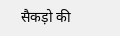सैकड़ो की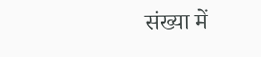संख्या में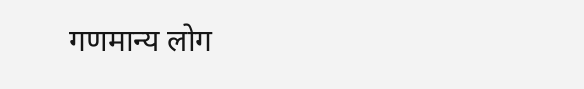गणमान्य लोग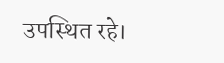उपस्थित रहे।